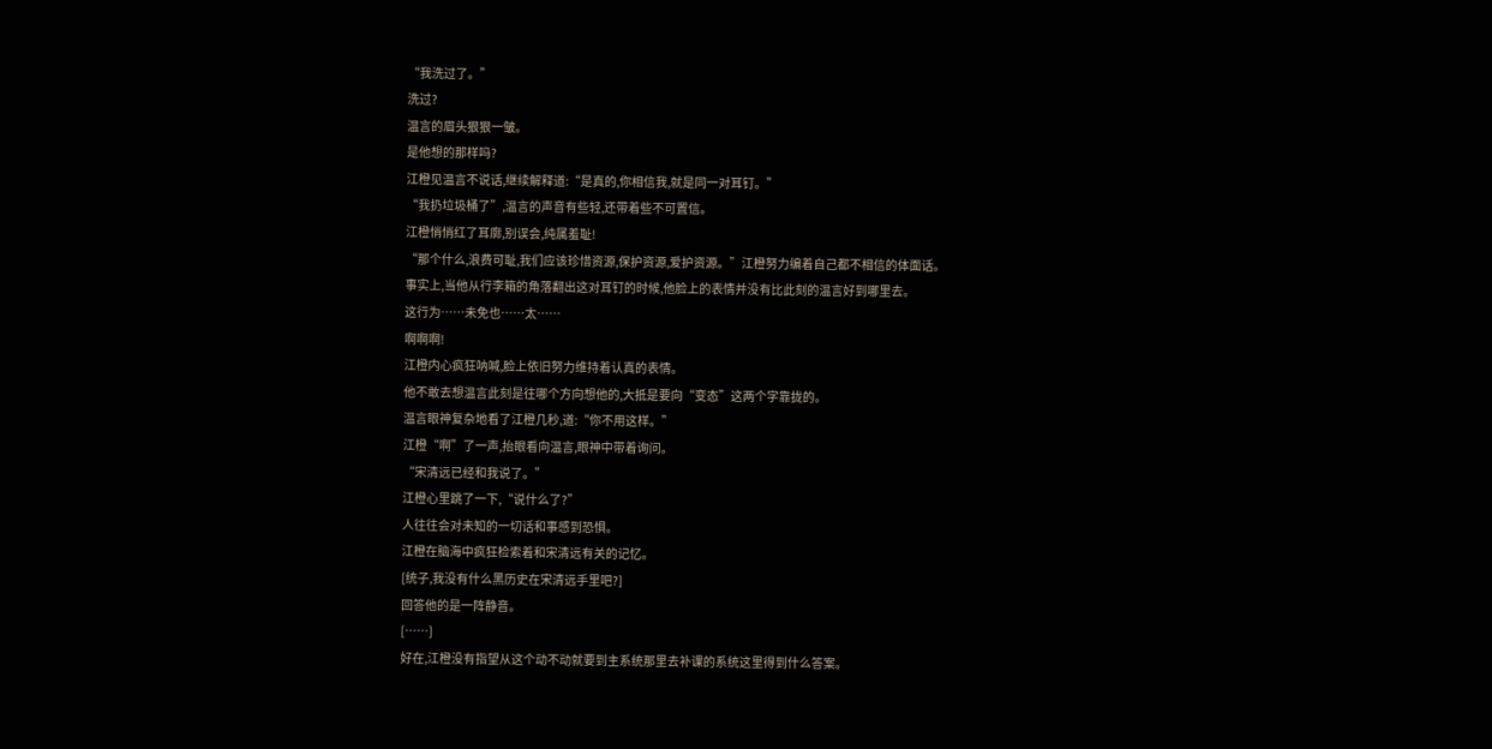“我洗过了。”
洗过?
温言的眉头狠狠一皱。
是他想的那样吗?
江橙见温言不说话,继续解释道:“是真的,你相信我,就是同一对耳钉。”
“我扔垃圾桶了”,温言的声音有些轻,还带着些不可置信。
江橙悄悄红了耳廓,别误会,纯属羞耻!
“那个什么,浪费可耻,我们应该珍惜资源,保护资源,爱护资源。”江橙努力编着自己都不相信的体面话。
事实上,当他从行李箱的角落翻出这对耳钉的时候,他脸上的表情并没有比此刻的温言好到哪里去。
这行为……未免也……太……
啊啊啊!
江橙内心疯狂呐喊,脸上依旧努力维持着认真的表情。
他不敢去想温言此刻是往哪个方向想他的,大抵是要向“变态”这两个字靠拢的。
温言眼神复杂地看了江橙几秒,道:“你不用这样。”
江橙“啊”了一声,抬眼看向温言,眼神中带着询问。
“宋清远已经和我说了。”
江橙心里跳了一下,“说什么了?”
人往往会对未知的一切话和事感到恐惧。
江橙在脑海中疯狂检索着和宋清远有关的记忆。
[统子,我没有什么黑历史在宋清远手里吧?]
回答他的是一阵静音。
[……]
好在,江橙没有指望从这个动不动就要到主系统那里去补课的系统这里得到什么答案。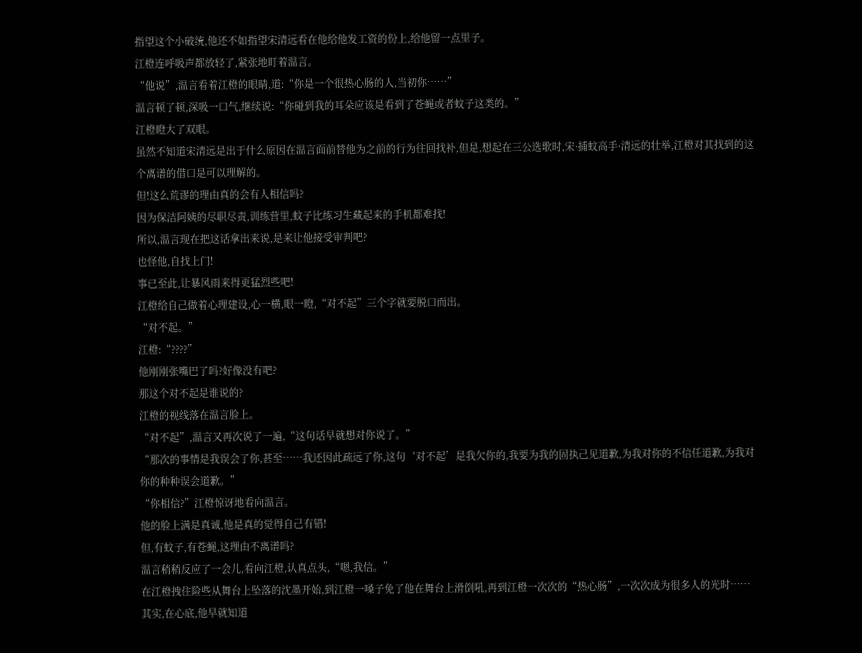指望这个小破统,他还不如指望宋清远看在他给他发工资的份上,给他留一点里子。
江橙连呼吸声都放轻了,紧张地盯着温言。
“他说”,温言看着江橙的眼睛,道:“你是一个很热心肠的人,当初你……”
温言顿了顿,深吸一口气,继续说:“你碰到我的耳朵应该是看到了苍蝇或者蚊子这类的。”
江橙瞪大了双眼。
虽然不知道宋清远是出于什么原因在温言面前替他为之前的行为往回找补,但是,想起在三公选歌时,宋·捕蚊高手·清远的壮举,江橙对其找到的这个离谱的借口是可以理解的。
但!这么荒谬的理由真的会有人相信吗?
因为保洁阿姨的尽职尽责,训练营里,蚊子比练习生藏起来的手机都难找!
所以,温言现在把这话拿出来说,是来让他接受审判吧?
也怪他,自找上门!
事已至此,让暴风雨来得更猛烈些吧!
江橙给自己做着心理建设,心一横,眼一瞪,“对不起”三个字就要脱口而出。
“对不起。”
江橙:“????”
他刚刚张嘴巴了吗?好像没有吧?
那这个对不起是谁说的?
江橙的视线落在温言脸上。
“对不起”,温言又再次说了一遍,“这句话早就想对你说了。”
“那次的事情是我误会了你,甚至……我还因此疏远了你,这句‘对不起’是我欠你的,我要为我的固执己见道歉,为我对你的不信任道歉,为我对你的种种误会道歉。”
“你相信?”江橙惊讶地看向温言。
他的脸上满是真诚,他是真的觉得自己有错!
但,有蚊子,有苍蝇,这理由不离谱吗?
温言稍稍反应了一会儿,看向江橙,认真点头,“嗯,我信。”
在江橙拽住险些从舞台上坠落的沈墨开始,到江橙一嗓子免了他在舞台上滑倒吼,再到江橙一次次的“热心肠”,一次次成为很多人的光时……
其实,在心底,他早就知道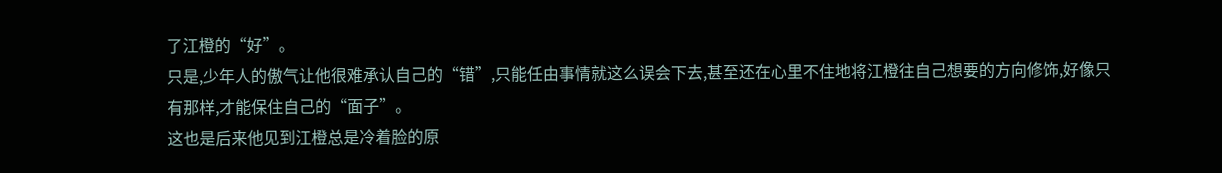了江橙的“好”。
只是,少年人的傲气让他很难承认自己的“错”,只能任由事情就这么误会下去,甚至还在心里不住地将江橙往自己想要的方向修饰,好像只有那样,才能保住自己的“面子”。
这也是后来他见到江橙总是冷着脸的原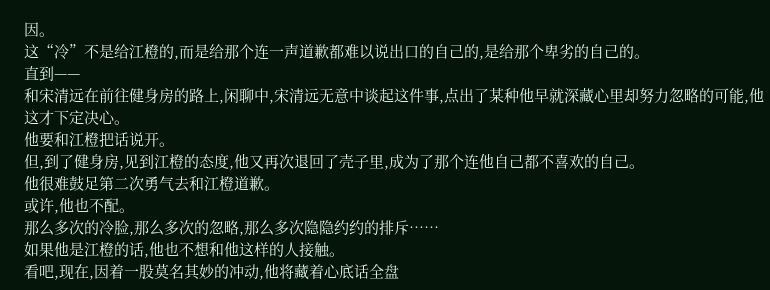因。
这“冷”不是给江橙的,而是给那个连一声道歉都难以说出口的自己的,是给那个卑劣的自己的。
直到——
和宋清远在前往健身房的路上,闲聊中,宋清远无意中谈起这件事,点出了某种他早就深藏心里却努力忽略的可能,他这才下定决心。
他要和江橙把话说开。
但,到了健身房,见到江橙的态度,他又再次退回了壳子里,成为了那个连他自己都不喜欢的自己。
他很难鼓足第二次勇气去和江橙道歉。
或许,他也不配。
那么多次的冷脸,那么多次的忽略,那么多次隐隐约约的排斥……
如果他是江橙的话,他也不想和他这样的人接触。
看吧,现在,因着一股莫名其妙的冲动,他将藏着心底话全盘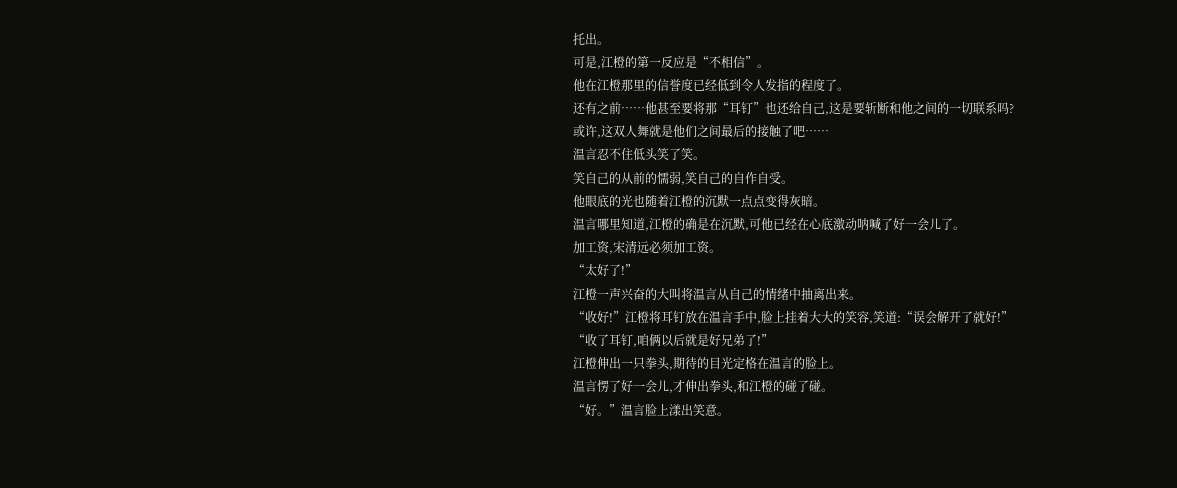托出。
可是,江橙的第一反应是“不相信”。
他在江橙那里的信誉度已经低到令人发指的程度了。
还有之前……他甚至要将那“耳钉”也还给自己,这是要斩断和他之间的一切联系吗?
或许,这双人舞就是他们之间最后的接触了吧……
温言忍不住低头笑了笑。
笑自己的从前的懦弱,笑自己的自作自受。
他眼底的光也随着江橙的沉默一点点变得灰暗。
温言哪里知道,江橙的确是在沉默,可他已经在心底激动呐喊了好一会儿了。
加工资,宋清远必须加工资。
“太好了!”
江橙一声兴奋的大叫将温言从自己的情绪中抽离出来。
“收好!”江橙将耳钉放在温言手中,脸上挂着大大的笑容,笑道:“误会解开了就好!”
“收了耳钉,咱俩以后就是好兄弟了!”
江橙伸出一只拳头,期待的目光定格在温言的脸上。
温言愣了好一会儿,才伸出拳头,和江橙的碰了碰。
“好。”温言脸上漾出笑意。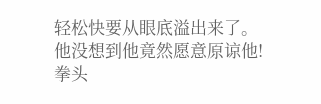轻松快要从眼底溢出来了。
他没想到他竟然愿意原谅他!
拳头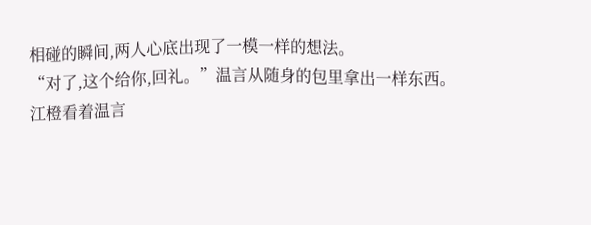相碰的瞬间,两人心底出现了一模一样的想法。
“对了,这个给你,回礼。”温言从随身的包里拿出一样东西。
江橙看着温言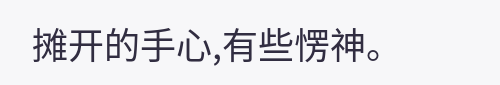摊开的手心,有些愣神。